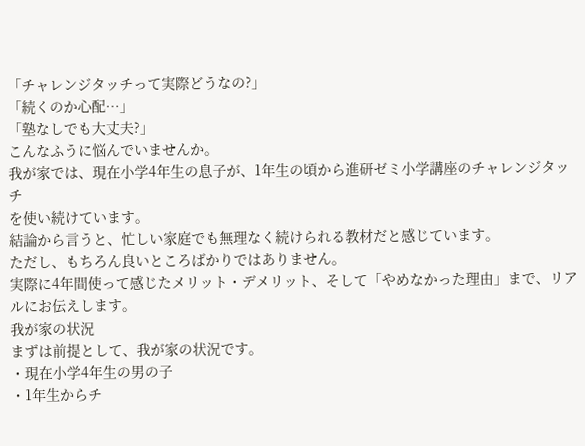「チャレンジタッチって実際どうなの?」
「続くのか心配…」
「塾なしでも大丈夫?」
こんなふうに悩んでいませんか。
我が家では、現在小学4年生の息子が、1年生の頃から進研ゼミ小学講座のチャレンジタッチ
を使い続けています。
結論から言うと、忙しい家庭でも無理なく続けられる教材だと感じています。
ただし、もちろん良いところばかりではありません。
実際に4年間使って感じたメリット・デメリット、そして「やめなかった理由」まで、リアルにお伝えします。
我が家の状況
まずは前提として、我が家の状況です。
・現在小学4年生の男の子
・1年生からチ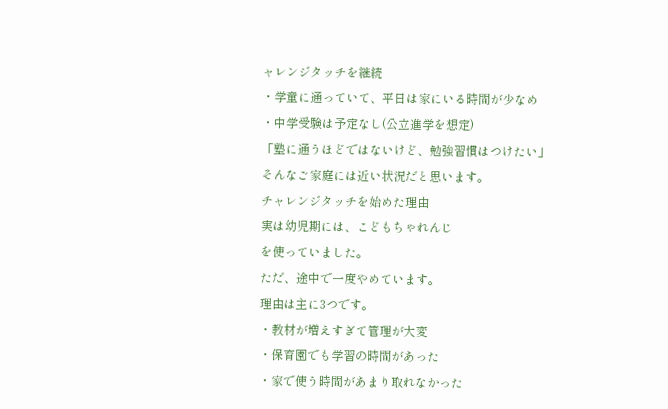ャレンジタッチを継続
・学童に通っていて、平日は家にいる時間が少なめ
・中学受験は予定なし(公立進学を想定)
「塾に通うほどではないけど、勉強習慣はつけたい」
そんなご家庭には近い状況だと思います。
チャレンジタッチを始めた理由
実は幼児期には、こどもちゃれんじ
を使っていました。
ただ、途中で一度やめています。
理由は主に3つです。
・教材が増えすぎて管理が大変
・保育園でも学習の時間があった
・家で使う時間があまり取れなかった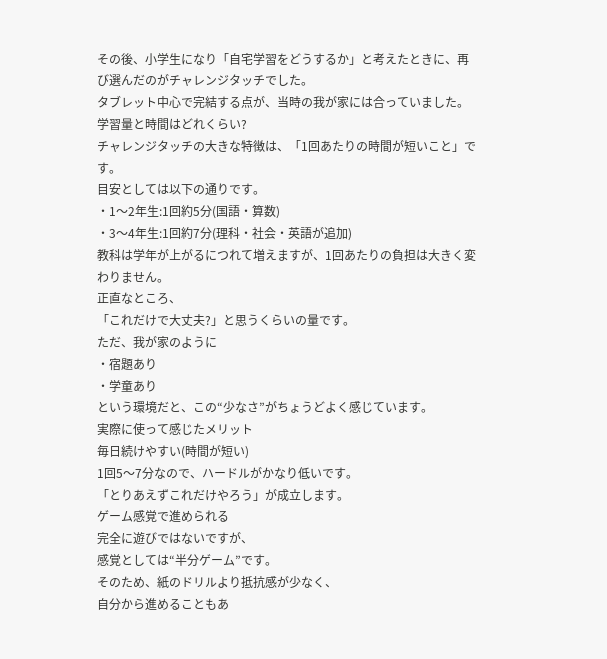その後、小学生になり「自宅学習をどうするか」と考えたときに、再び選んだのがチャレンジタッチでした。
タブレット中心で完結する点が、当時の我が家には合っていました。
学習量と時間はどれくらい?
チャレンジタッチの大きな特徴は、「1回あたりの時間が短いこと」です。
目安としては以下の通りです。
・1〜2年生:1回約5分(国語・算数)
・3〜4年生:1回約7分(理科・社会・英語が追加)
教科は学年が上がるにつれて増えますが、1回あたりの負担は大きく変わりません。
正直なところ、
「これだけで大丈夫?」と思うくらいの量です。
ただ、我が家のように
・宿題あり
・学童あり
という環境だと、この“少なさ”がちょうどよく感じています。
実際に使って感じたメリット
毎日続けやすい(時間が短い)
1回5〜7分なので、ハードルがかなり低いです。
「とりあえずこれだけやろう」が成立します。
ゲーム感覚で進められる
完全に遊びではないですが、
感覚としては“半分ゲーム”です。
そのため、紙のドリルより抵抗感が少なく、
自分から進めることもあ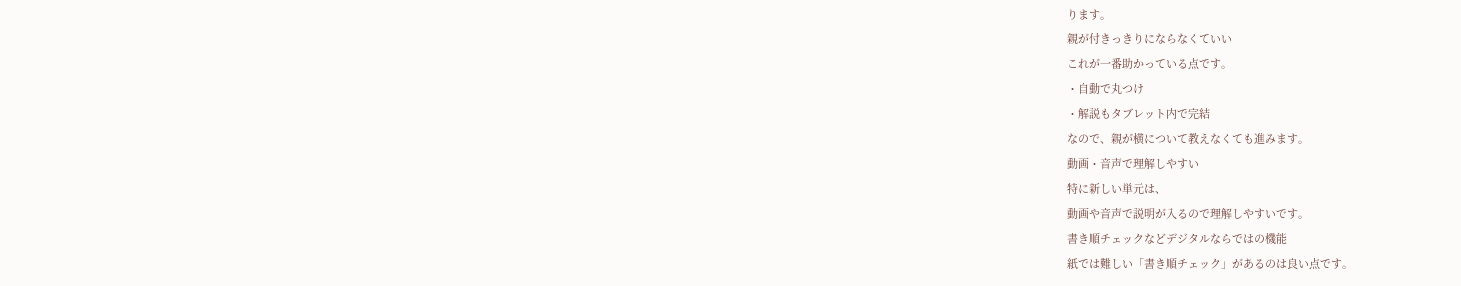ります。
親が付きっきりにならなくていい
これが一番助かっている点です。
・自動で丸つけ
・解説もタブレット内で完結
なので、親が横について教えなくても進みます。
動画・音声で理解しやすい
特に新しい単元は、
動画や音声で説明が入るので理解しやすいです。
書き順チェックなどデジタルならではの機能
紙では難しい「書き順チェック」があるのは良い点です。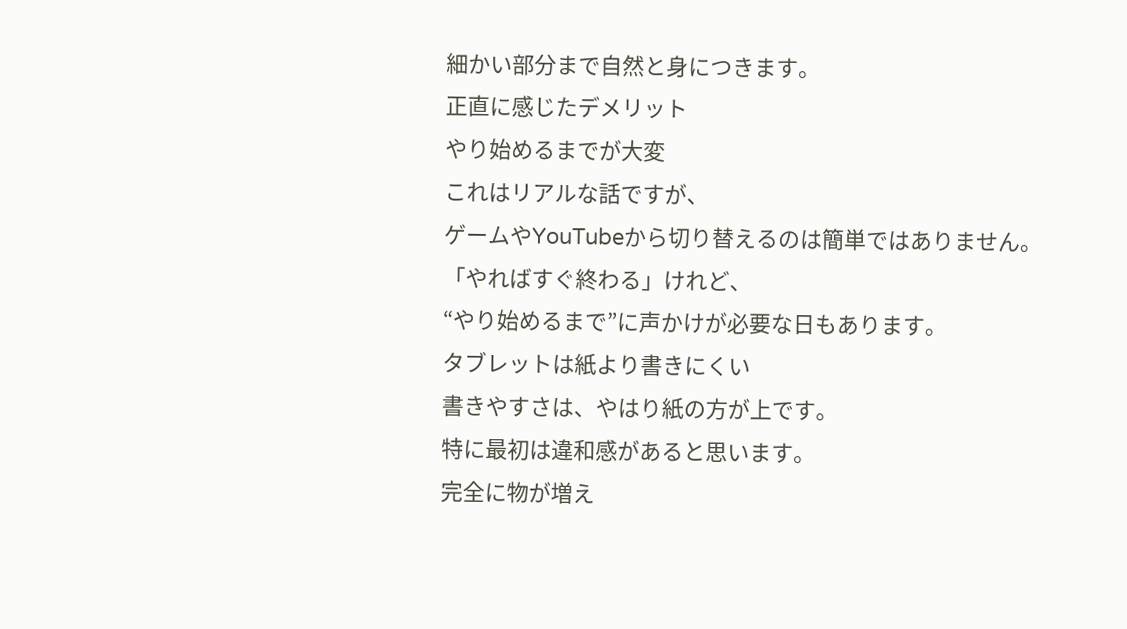細かい部分まで自然と身につきます。
正直に感じたデメリット
やり始めるまでが大変
これはリアルな話ですが、
ゲームやYouTubeから切り替えるのは簡単ではありません。
「やればすぐ終わる」けれど、
“やり始めるまで”に声かけが必要な日もあります。
タブレットは紙より書きにくい
書きやすさは、やはり紙の方が上です。
特に最初は違和感があると思います。
完全に物が増え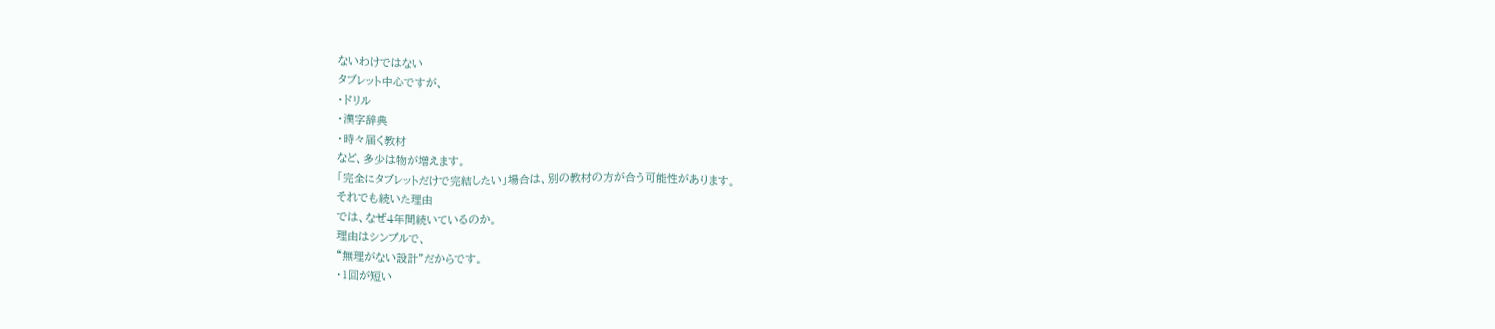ないわけではない
タブレット中心ですが、
・ドリル
・漢字辞典
・時々届く教材
など、多少は物が増えます。
「完全にタブレットだけで完結したい」場合は、別の教材の方が合う可能性があります。
それでも続いた理由
では、なぜ4年間続いているのか。
理由はシンプルで、
“無理がない設計”だからです。
・1回が短い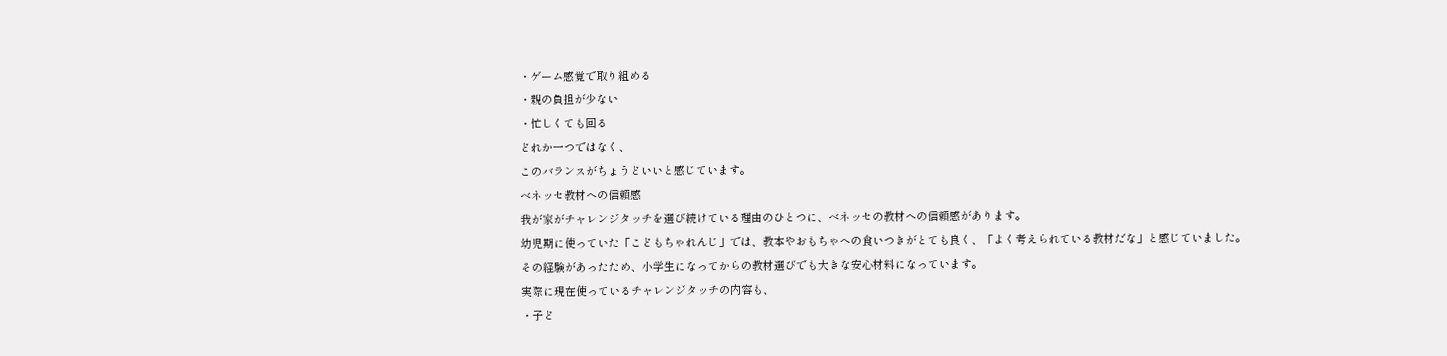・ゲーム感覚で取り組める
・親の負担が少ない
・忙しくても回る
どれか一つではなく、
このバランスがちょうどいいと感じています。
ベネッセ教材への信頼感
我が家がチャレンジタッチを選び続けている理由のひとつに、ベネッセの教材への信頼感があります。
幼児期に使っていた「こどもちゃれんじ」では、教本やおもちゃへの食いつきがとても良く、「よく考えられている教材だな」と感じていました。
その経験があったため、小学生になってからの教材選びでも大きな安心材料になっています。
実際に現在使っているチャレンジタッチの内容も、
・子ど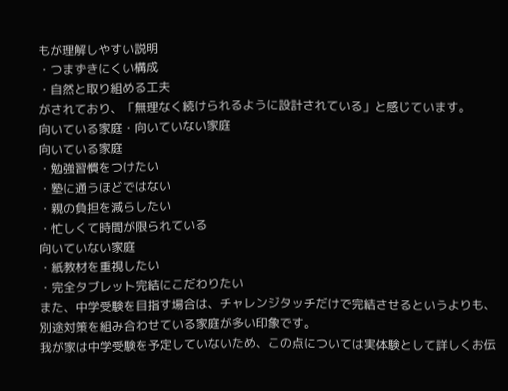もが理解しやすい説明
・つまずきにくい構成
・自然と取り組める工夫
がされており、「無理なく続けられるように設計されている」と感じています。
向いている家庭・向いていない家庭
向いている家庭
・勉強習慣をつけたい
・塾に通うほどではない
・親の負担を減らしたい
・忙しくて時間が限られている
向いていない家庭
・紙教材を重視したい
・完全タブレット完結にこだわりたい
また、中学受験を目指す場合は、チャレンジタッチだけで完結させるというよりも、別途対策を組み合わせている家庭が多い印象です。
我が家は中学受験を予定していないため、この点については実体験として詳しくお伝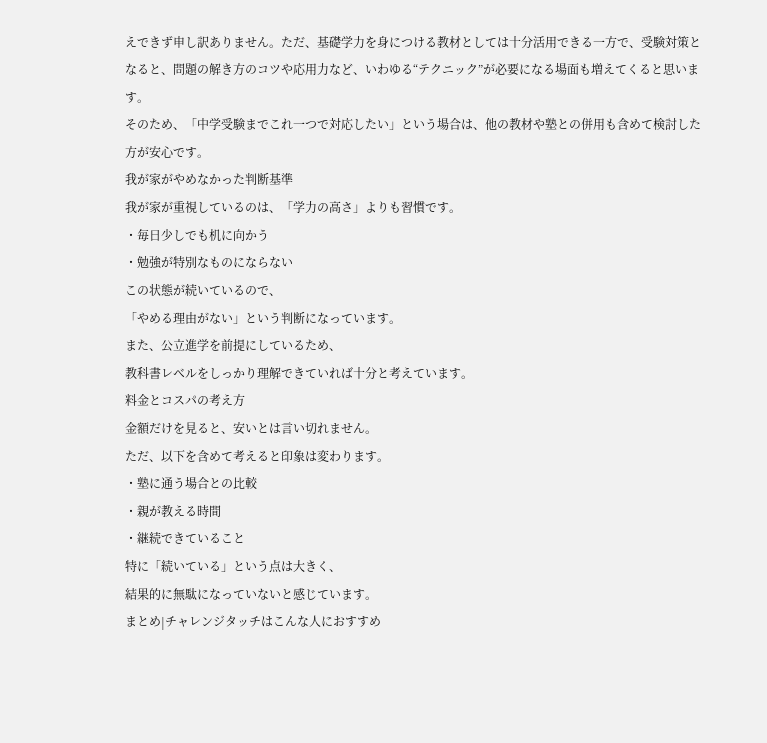えできず申し訳ありません。ただ、基礎学力を身につける教材としては十分活用できる一方で、受験対策となると、問題の解き方のコツや応用力など、いわゆる“テクニック”が必要になる場面も増えてくると思います。
そのため、「中学受験までこれ一つで対応したい」という場合は、他の教材や塾との併用も含めて検討した方が安心です。
我が家がやめなかった判断基準
我が家が重視しているのは、「学力の高さ」よりも習慣です。
・毎日少しでも机に向かう
・勉強が特別なものにならない
この状態が続いているので、
「やめる理由がない」という判断になっています。
また、公立進学を前提にしているため、
教科書レベルをしっかり理解できていれば十分と考えています。
料金とコスパの考え方
金額だけを見ると、安いとは言い切れません。
ただ、以下を含めて考えると印象は変わります。
・塾に通う場合との比較
・親が教える時間
・継続できていること
特に「続いている」という点は大きく、
結果的に無駄になっていないと感じています。
まとめ|チャレンジタッチはこんな人におすすめ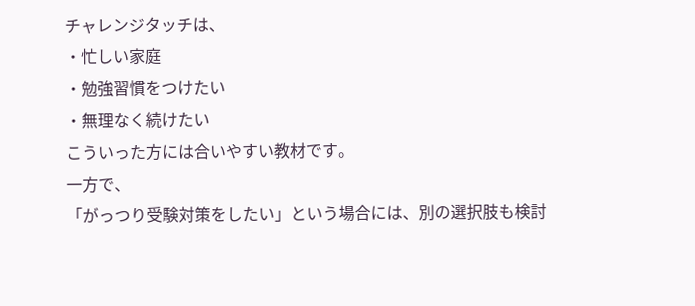チャレンジタッチは、
・忙しい家庭
・勉強習慣をつけたい
・無理なく続けたい
こういった方には合いやすい教材です。
一方で、
「がっつり受験対策をしたい」という場合には、別の選択肢も検討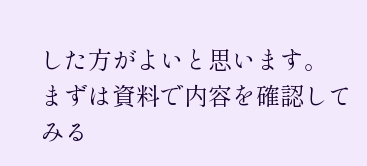した方がよいと思います。
まずは資料で内容を確認してみる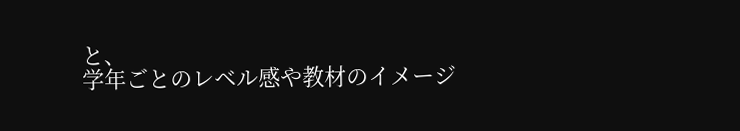と、
学年ごとのレベル感や教材のイメージ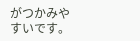がつかみやすいです。